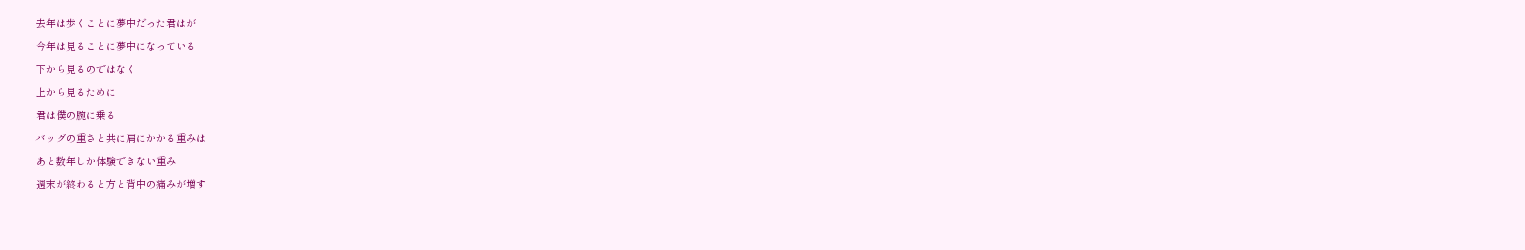去年は歩くことに夢中だった君はが
今年は見ることに夢中になっている
下から見るのではなく
上から見るために
君は僕の腕に乗る
バッグの重さと共に肩にかかる重みは
あと数年しか体験できない重み
週末が終わると方と背中の痛みが増す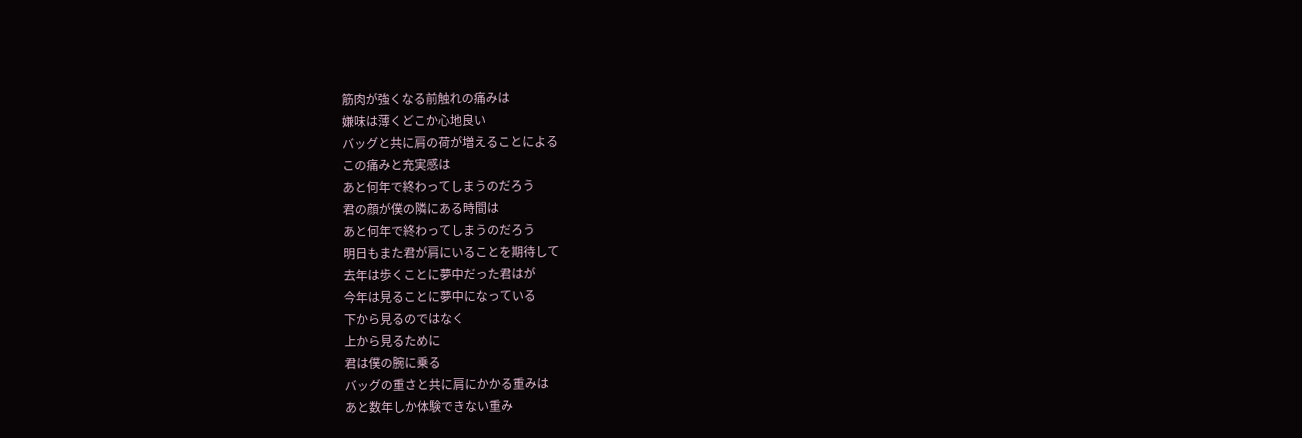筋肉が強くなる前触れの痛みは
嫌味は薄くどこか心地良い
バッグと共に肩の荷が増えることによる
この痛みと充実感は
あと何年で終わってしまうのだろう
君の顔が僕の隣にある時間は
あと何年で終わってしまうのだろう
明日もまた君が肩にいることを期待して
去年は歩くことに夢中だった君はが
今年は見ることに夢中になっている
下から見るのではなく
上から見るために
君は僕の腕に乗る
バッグの重さと共に肩にかかる重みは
あと数年しか体験できない重み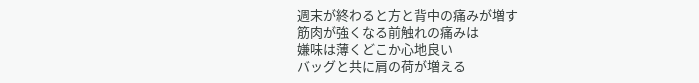週末が終わると方と背中の痛みが増す
筋肉が強くなる前触れの痛みは
嫌味は薄くどこか心地良い
バッグと共に肩の荷が増える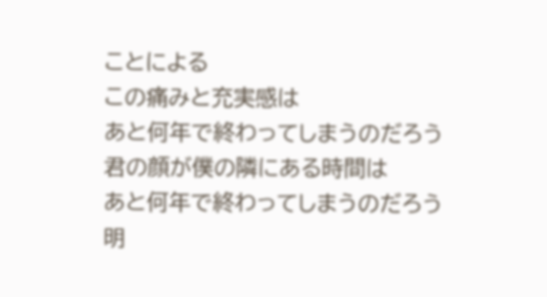ことによる
この痛みと充実感は
あと何年で終わってしまうのだろう
君の顔が僕の隣にある時間は
あと何年で終わってしまうのだろう
明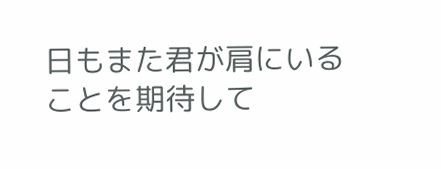日もまた君が肩にいることを期待して